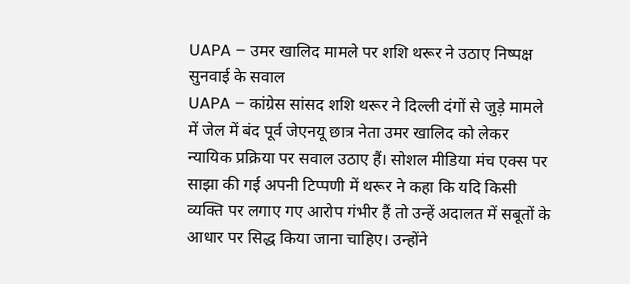UAPA – उमर खालिद मामले पर शशि थरूर ने उठाए निष्पक्ष सुनवाई के सवाल
UAPA – कांग्रेस सांसद शशि थरूर ने दिल्ली दंगों से जुड़े मामले में जेल में बंद पूर्व जेएनयू छात्र नेता उमर खालिद को लेकर न्यायिक प्रक्रिया पर सवाल उठाए हैं। सोशल मीडिया मंच एक्स पर साझा की गई अपनी टिप्पणी में थरूर ने कहा कि यदि किसी व्यक्ति पर लगाए गए आरोप गंभीर हैं तो उन्हें अदालत में सबूतों के आधार पर सिद्ध किया जाना चाहिए। उन्होंने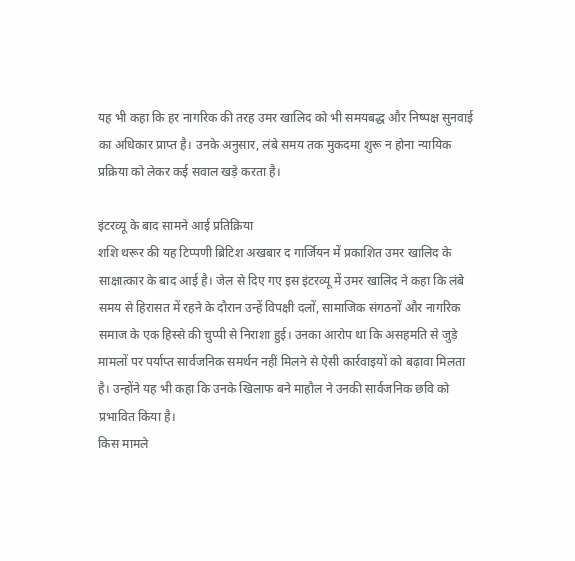यह भी कहा कि हर नागरिक की तरह उमर खालिद को भी समयबद्ध और निष्पक्ष सुनवाई का अधिकार प्राप्त है। उनके अनुसार, लंबे समय तक मुकदमा शुरू न होना न्यायिक प्रक्रिया को लेकर कई सवाल खड़े करता है।

इंटरव्यू के बाद सामने आई प्रतिक्रिया
शशि थरूर की यह टिप्पणी ब्रिटिश अखबार द गार्जियन में प्रकाशित उमर खालिद के साक्षात्कार के बाद आई है। जेल से दिए गए इस इंटरव्यू में उमर खालिद ने कहा कि लंबे समय से हिरासत में रहने के दौरान उन्हें विपक्षी दलों, सामाजिक संगठनों और नागरिक समाज के एक हिस्से की चुप्पी से निराशा हुई। उनका आरोप था कि असहमति से जुड़े मामलों पर पर्याप्त सार्वजनिक समर्थन नहीं मिलने से ऐसी कार्रवाइयों को बढ़ावा मिलता है। उन्होंने यह भी कहा कि उनके खिलाफ बने माहौल ने उनकी सार्वजनिक छवि को प्रभावित किया है।
किस मामले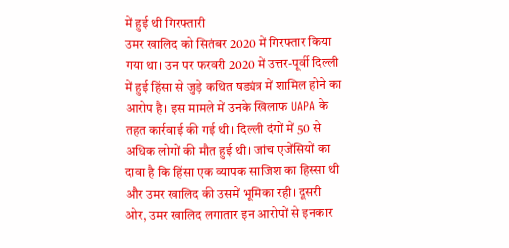में हुई थी गिरफ्तारी
उमर खालिद को सितंबर 2020 में गिरफ्तार किया गया था। उन पर फरवरी 2020 में उत्तर-पूर्वी दिल्ली में हुई हिंसा से जुड़े कथित षड्यंत्र में शामिल होने का आरोप है। इस मामले में उनके खिलाफ UAPA के तहत कार्रवाई की गई थी। दिल्ली दंगों में 50 से अधिक लोगों की मौत हुई थी। जांच एजेंसियों का दावा है कि हिंसा एक व्यापक साजिश का हिस्सा थी और उमर खालिद की उसमें भूमिका रही। दूसरी ओर, उमर खालिद लगातार इन आरोपों से इनकार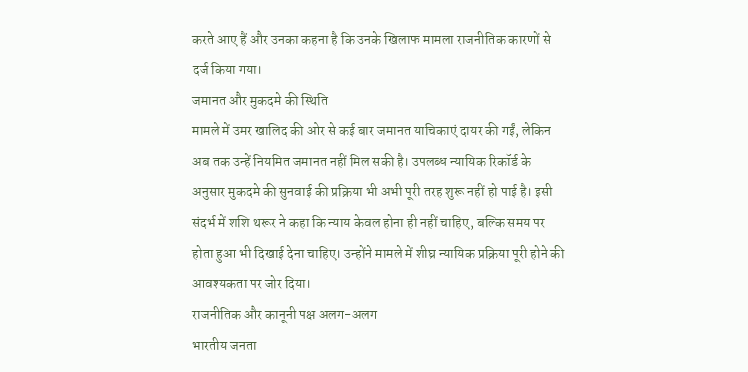करते आए हैं और उनका कहना है कि उनके खिलाफ मामला राजनीतिक कारणों से दर्ज किया गया।
जमानत और मुकदमे की स्थिति
मामले में उमर खालिद की ओर से कई बार जमानत याचिकाएं दायर की गईं, लेकिन अब तक उन्हें नियमित जमानत नहीं मिल सकी है। उपलब्ध न्यायिक रिकॉर्ड के अनुसार मुकदमे की सुनवाई की प्रक्रिया भी अभी पूरी तरह शुरू नहीं हो पाई है। इसी संदर्भ में शशि थरूर ने कहा कि न्याय केवल होना ही नहीं चाहिए, बल्कि समय पर होता हुआ भी दिखाई देना चाहिए। उन्होंने मामले में शीघ्र न्यायिक प्रक्रिया पूरी होने की आवश्यकता पर जोर दिया।
राजनीतिक और कानूनी पक्ष अलग-अलग
भारतीय जनता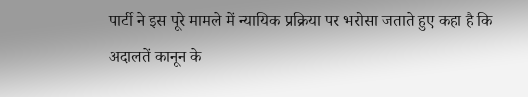पार्टी ने इस पूरे मामले में न्यायिक प्रक्रिया पर भरोसा जताते हुए कहा है कि अदालतें कानून के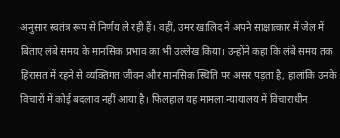अनुसार स्वतंत्र रूप से निर्णय ले रही हैं। वहीं, उमर खालिद ने अपने साक्षात्कार में जेल में बिताए लंबे समय के मानसिक प्रभाव का भी उल्लेख किया। उन्होंने कहा कि लंबे समय तक हिरासत में रहने से व्यक्तिगत जीवन और मानसिक स्थिति पर असर पड़ता है, हालांकि उनके विचारों में कोई बदलाव नहीं आया है। फिलहाल यह मामला न्यायालय में विचाराधीन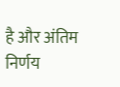है और अंतिम निर्णय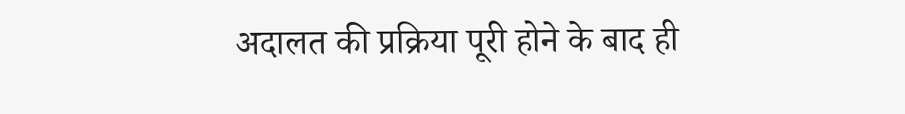अदालत की प्रक्रिया पूरी होने के बाद ही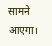सामने आएगा।